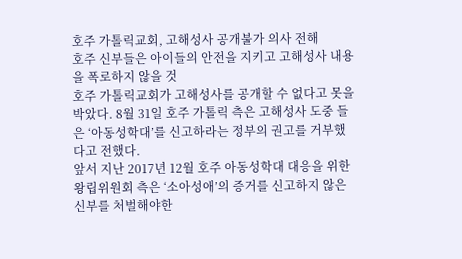호주 가톨릭교회, 고해성사 공개불가 의사 전해
호주 신부들은 아이들의 안전을 지키고 고해성사 내용을 폭로하지 않을 것
호주 가톨릭교회가 고해성사를 공개할 수 없다고 못을 박았다. 8월 31일 호주 가톨릭 측은 고해성사 도중 들은 ‘아동성학대’를 신고하라는 정부의 권고를 거부했다고 전했다.
앞서 지난 2017년 12월 호주 아동성학대 대응을 위한 왕립위원회 측은 ‘소아성애’의 증거를 신고하지 않은 신부를 처벌해야한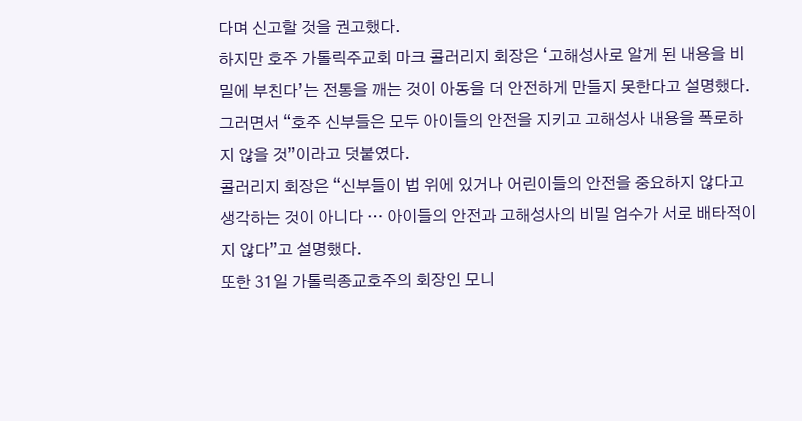다며 신고할 것을 권고했다.
하지만 호주 가톨릭주교회 마크 콜러리지 회장은 ‘고해성사로 알게 된 내용을 비밀에 부친다’는 전통을 깨는 것이 아동을 더 안전하게 만들지 못한다고 설명했다. 그러면서 “호주 신부들은 모두 아이들의 안전을 지키고 고해성사 내용을 폭로하지 않을 것”이라고 덧붙였다.
콜러리지 회장은 “신부들이 법 위에 있거나 어린이들의 안전을 중요하지 않다고 생각하는 것이 아니다 … 아이들의 안전과 고해성사의 비밀 엄수가 서로 배타적이지 않다”고 설명했다.
또한 31일 가톨릭종교호주의 회장인 모니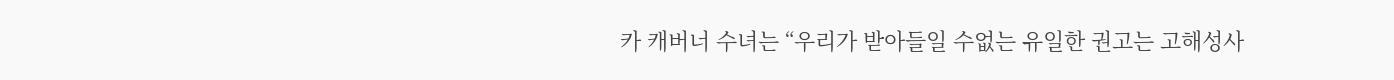카 캐버너 수녀는 “우리가 받아들일 수없는 유일한 권고는 고해성사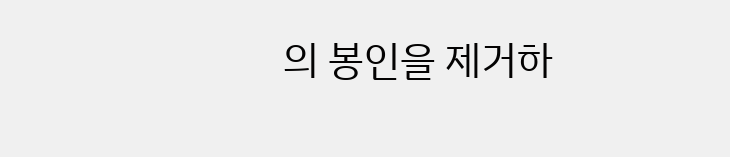의 봉인을 제거하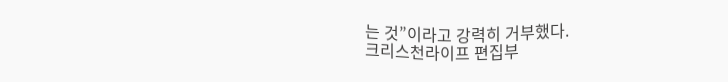는 것”이라고 강력히 거부했다.
크리스천라이프 편집부